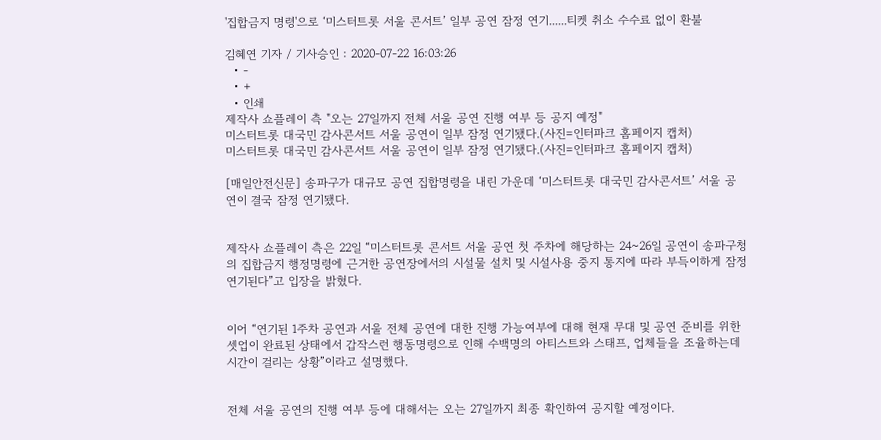'집합금지 명령'으로 ‘미스터트롯 서울 콘서트’ 일부 공연 잠정 연기......티켓 취소 수수료 없이 환불

김혜연 기자 / 기사승인 : 2020-07-22 16:03:26
  • -
  • +
  • 인쇄
제작사 쇼플레이 측 "오는 27일까지 전체 서울 공연 진행 여부 등 공지 예정"
미스터트롯 대국민 감사콘서트 서울 공연이 일부 잠정 연기됐다.(사진=인터파크 홈페이지 캡처)
미스터트롯 대국민 감사콘서트 서울 공연이 일부 잠정 연기됐다.(사진=인터파크 홈페이지 캡처)

[매일안전신문] 송파구가 대규모 공연 집합명령을 내린 가운데 ‘미스터트롯 대국민 감사콘서트’ 서울 공연이 결국 잠정 연기됐다.


제작사 쇼플레이 측은 22일 “미스터트롯 콘서트 서울 공연 첫 주차에 해당하는 24~26일 공연이 송파구청의 집합금지 행정명령에 근거한 공연장에서의 시설물 설치 및 시설사용 중지 통지에 따라 부득이하게 잠정 연기된다”고 입장을 밝혔다.


이어 “연기된 1주차 공연과 서울 전체 공연에 대한 진행 가능여부에 대해 현재 무대 및 공연 준비를 위한 셋업이 완료된 상태에서 갑작스런 행동명령으로 인해 수백명의 아티스트와 스태프, 업체들을 조율하는데 시간이 걸리는 상황”이라고 설명했다.


전체 서울 공연의 진행 여부 등에 대해서는 오는 27일까지 최종 확인하여 공지할 예정이다.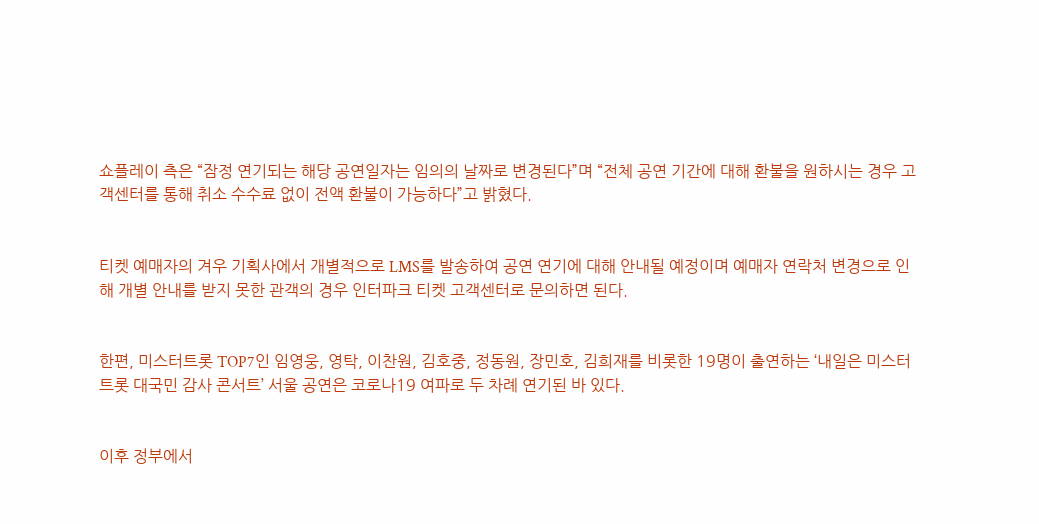쇼플레이 측은 “잠정 연기되는 해당 공연일자는 임의의 날짜로 변경된다”며 “전체 공연 기간에 대해 환불을 원하시는 경우 고객센터를 통해 취소 수수료 없이 전액 환불이 가능하다”고 밝혔다.


티켓 예매자의 겨우 기획사에서 개별적으로 LMS를 발송하여 공연 연기에 대해 안내될 예정이며 예매자 연락처 변경으로 인해 개별 안내를 받지 못한 관객의 경우 인터파크 티켓 고객센터로 문의하면 된다.


한편, 미스터트롯 TOP7인 임영웅, 영탁, 이찬원, 김호중, 정동원, 장민호, 김희재를 비롯한 19명이 출연하는 ‘내일은 미스터트롯 대국민 감사 콘서트’ 서울 공연은 코로나19 여파로 두 차례 연기된 바 있다.


이후 정부에서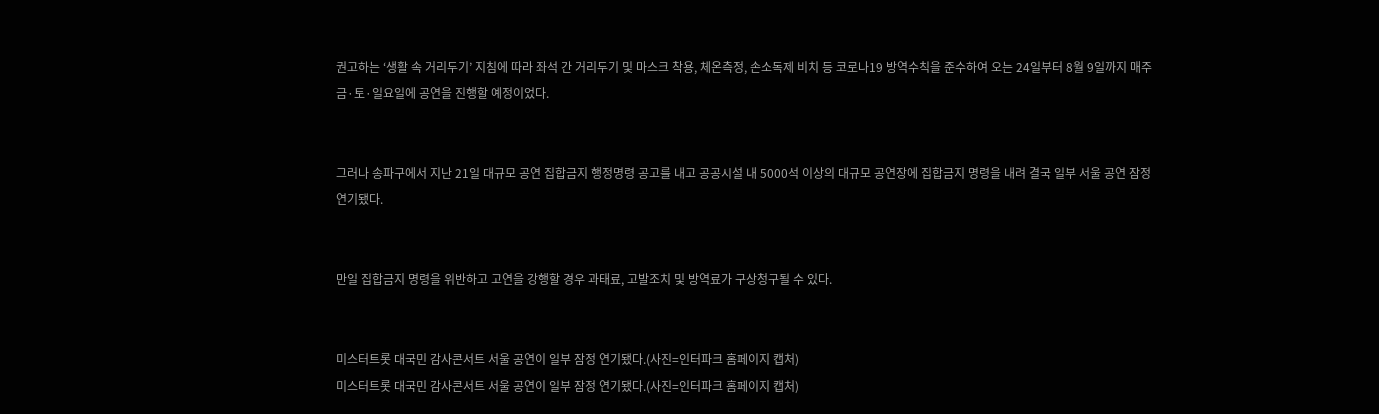권고하는 ‘생활 속 거리두기’ 지침에 따라 좌석 간 거리두기 및 마스크 착용, 체온측정, 손소독제 비치 등 코로나19 방역수칙을 준수하여 오는 24일부터 8월 9일까지 매주 금·토·일요일에 공연을 진행할 예정이었다.


그러나 송파구에서 지난 21일 대규모 공연 집합금지 행정명령 공고를 내고 공공시설 내 5000석 이상의 대규모 공연장에 집합금지 명령을 내려 결국 일부 서울 공연 잠정 연기됐다.


만일 집합금지 명령을 위반하고 고연을 강행할 경우 과태료, 고발조치 및 방역료가 구상청구될 수 있다.


미스터트롯 대국민 감사콘서트 서울 공연이 일부 잠정 연기됐다.(사진=인터파크 홈페이지 캡처)
미스터트롯 대국민 감사콘서트 서울 공연이 일부 잠정 연기됐다.(사진=인터파크 홈페이지 캡처)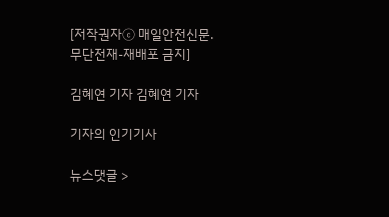[저작권자ⓒ 매일안전신문. 무단전재-재배포 금지]

김혜연 기자 김혜연 기자

기자의 인기기사

뉴스댓글 >